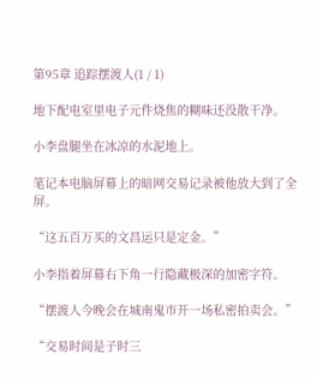第95章 追踪摆渡人(1 / 1)

地下配电室里电子元件烧焦的糊味还没散干净。

小李盘腿坐在冰凉的水泥地上。

笔记本电脑屏幕上的暗网交易记录被他放大到了全屏。

“这五百万买的文昌运只是定金。”

小李指着屏幕右下角一行隐藏极深的加密字符。

“摆渡人今晚会在城南鬼市开一场私密拍卖会。”

“交易时间是子时三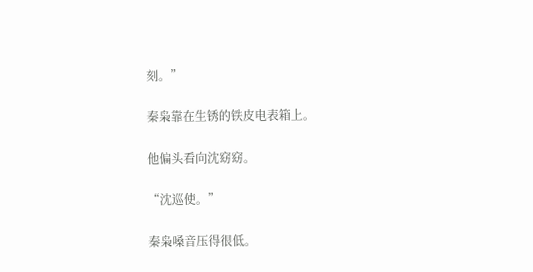刻。”

秦枭靠在生锈的铁皮电表箱上。

他偏头看向沈窈窈。

“沈巡使。”

秦枭嗓音压得很低。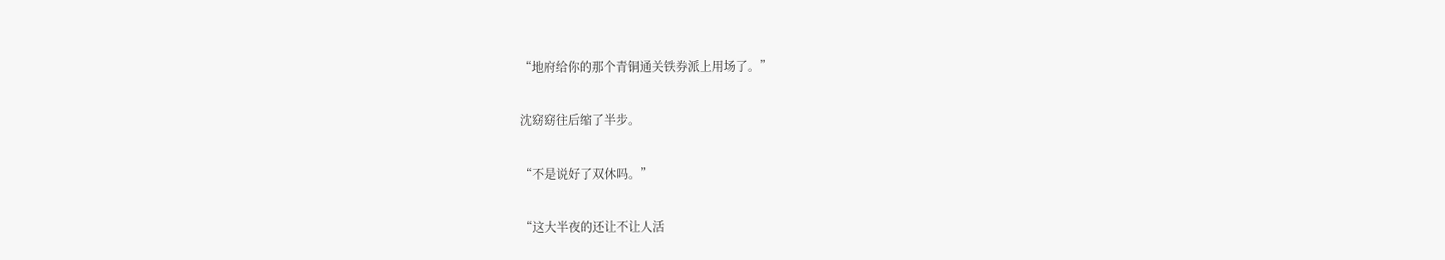“地府给你的那个青铜通关铁券派上用场了。”

沈窈窈往后缩了半步。

“不是说好了双休吗。”

“这大半夜的还让不让人活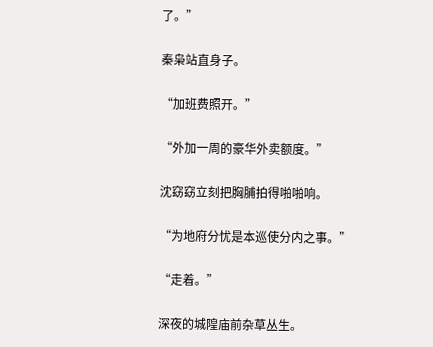了。”

秦枭站直身子。

“加班费照开。”

“外加一周的豪华外卖额度。”

沈窈窈立刻把胸脯拍得啪啪响。

“为地府分忧是本巡使分内之事。”

“走着。”

深夜的城隍庙前杂草丛生。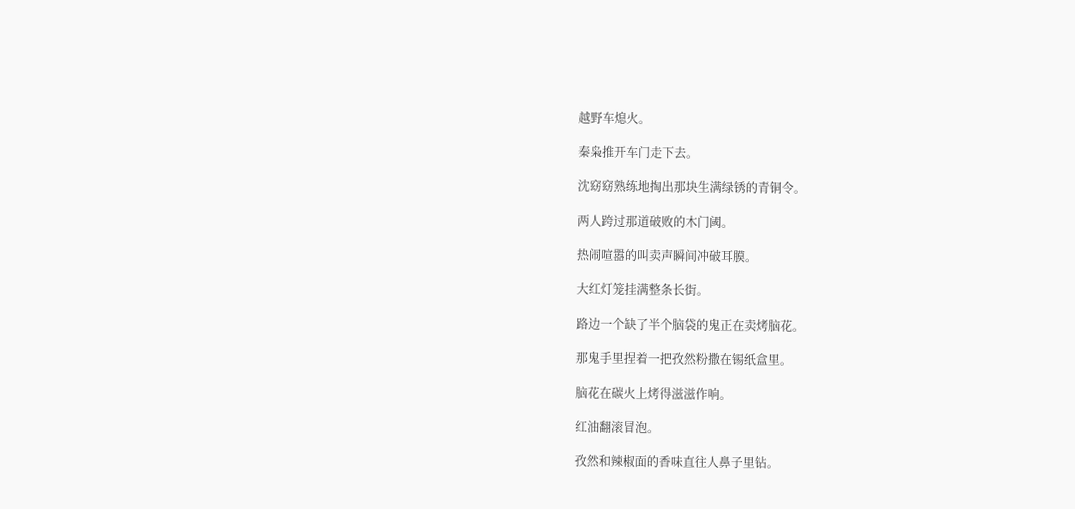越野车熄火。

秦枭推开车门走下去。

沈窈窈熟练地掏出那块生满绿锈的青铜令。

两人跨过那道破败的木门阈。

热闹喧嚣的叫卖声瞬间冲破耳膜。

大红灯笼挂满整条长街。

路边一个缺了半个脑袋的鬼正在卖烤脑花。

那鬼手里捏着一把孜然粉撒在锡纸盒里。

脑花在碳火上烤得滋滋作响。

红油翻滚冒泡。

孜然和辣椒面的香味直往人鼻子里钻。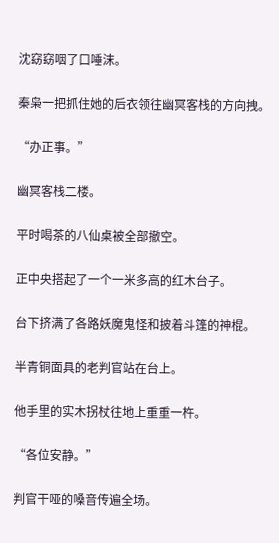沈窈窈咽了口唾沫。

秦枭一把抓住她的后衣领往幽冥客栈的方向拽。

“办正事。”

幽冥客栈二楼。

平时喝茶的八仙桌被全部撤空。

正中央搭起了一个一米多高的红木台子。

台下挤满了各路妖魔鬼怪和披着斗篷的神棍。

半青铜面具的老判官站在台上。

他手里的实木拐杖往地上重重一杵。

“各位安静。”

判官干哑的嗓音传遍全场。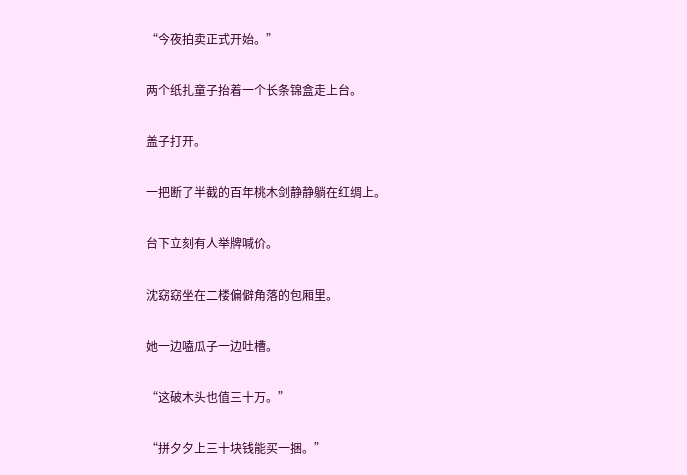“今夜拍卖正式开始。”

两个纸扎童子抬着一个长条锦盒走上台。

盖子打开。

一把断了半截的百年桃木剑静静躺在红绸上。

台下立刻有人举牌喊价。

沈窈窈坐在二楼偏僻角落的包厢里。

她一边嗑瓜子一边吐槽。

“这破木头也值三十万。”

“拼夕夕上三十块钱能买一捆。”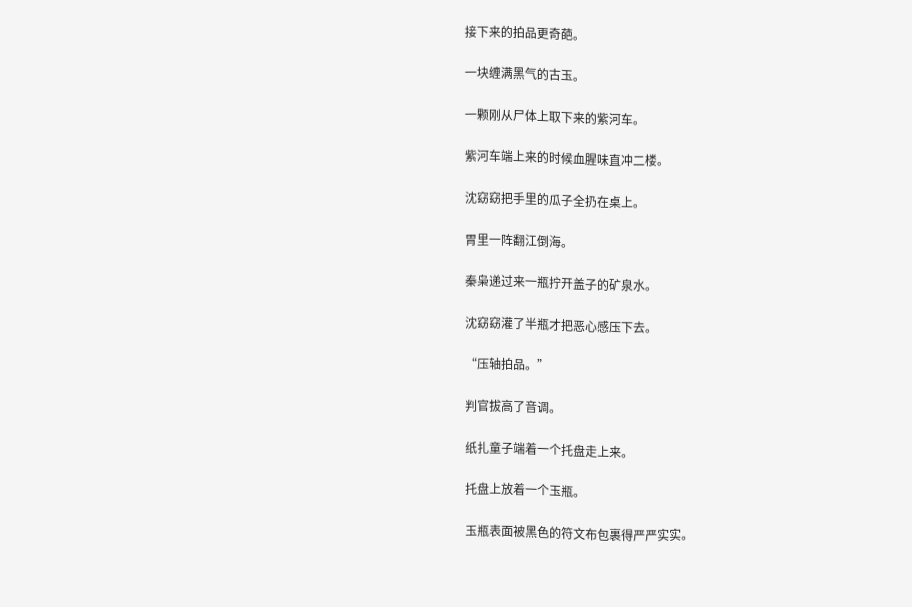接下来的拍品更奇葩。

一块缠满黑气的古玉。

一颗刚从尸体上取下来的紫河车。

紫河车端上来的时候血腥味直冲二楼。

沈窈窈把手里的瓜子全扔在桌上。

胃里一阵翻江倒海。

秦枭递过来一瓶拧开盖子的矿泉水。

沈窈窈灌了半瓶才把恶心感压下去。

“压轴拍品。”

判官拔高了音调。

纸扎童子端着一个托盘走上来。

托盘上放着一个玉瓶。

玉瓶表面被黑色的符文布包裹得严严实实。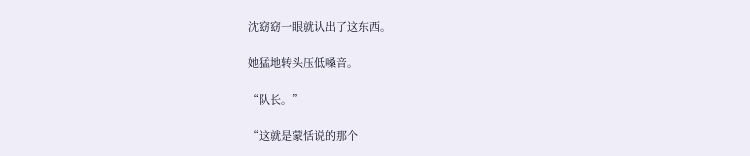沈窈窈一眼就认出了这东西。

她猛地转头压低嗓音。

“队长。”

“这就是蒙恬说的那个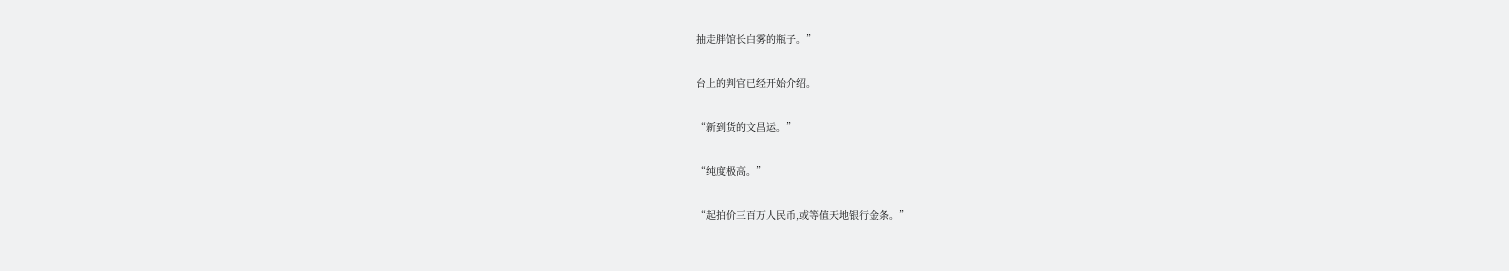抽走胖馆长白雾的瓶子。”

台上的判官已经开始介绍。

“新到货的文昌运。”

“纯度极高。”

“起拍价三百万人民币,或等值天地银行金条。”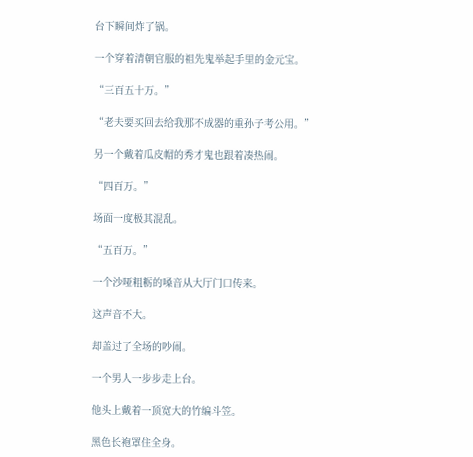台下瞬间炸了锅。

一个穿着清朝官服的祖先鬼举起手里的金元宝。

“三百五十万。”

“老夫要买回去给我那不成器的重孙子考公用。”

另一个戴着瓜皮帽的秀才鬼也跟着凑热闹。

“四百万。”

场面一度极其混乱。

“五百万。”

一个沙哑粗粝的嗓音从大厅门口传来。

这声音不大。

却盖过了全场的吵闹。

一个男人一步步走上台。

他头上戴着一顶宽大的竹编斗笠。

黑色长袍罩住全身。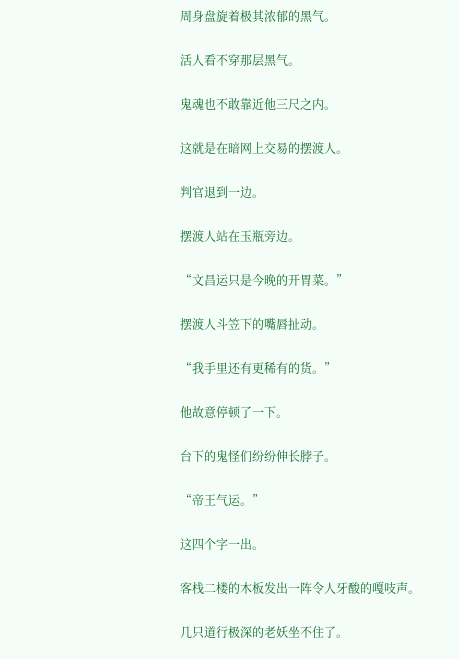周身盘旋着极其浓郁的黑气。

活人看不穿那层黑气。

鬼魂也不敢靠近他三尺之内。

这就是在暗网上交易的摆渡人。

判官退到一边。

摆渡人站在玉瓶旁边。

“文昌运只是今晚的开胃菜。”

摆渡人斗笠下的嘴唇扯动。

“我手里还有更稀有的货。”

他故意停顿了一下。

台下的鬼怪们纷纷伸长脖子。

“帝王气运。”

这四个字一出。

客栈二楼的木板发出一阵令人牙酸的嘎吱声。

几只道行极深的老妖坐不住了。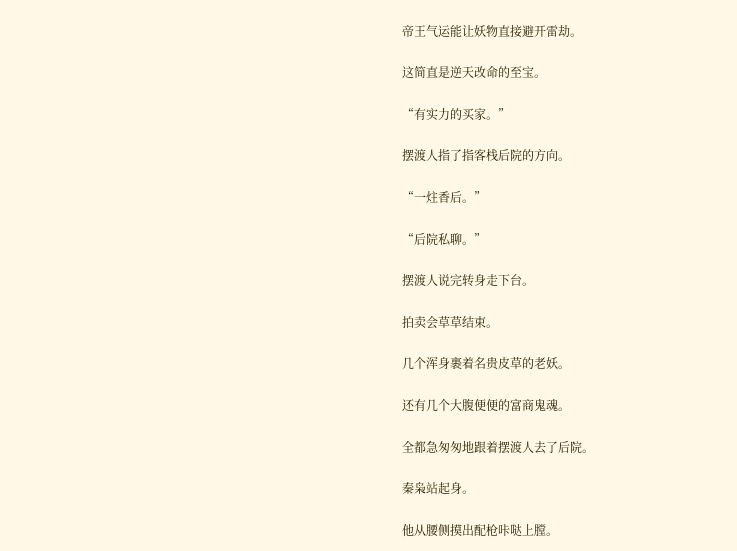帝王气运能让妖物直接避开雷劫。

这简直是逆天改命的至宝。

“有实力的买家。”

摆渡人指了指客栈后院的方向。

“一炷香后。”

“后院私聊。”

摆渡人说完转身走下台。

拍卖会草草结束。

几个浑身裹着名贵皮草的老妖。

还有几个大腹便便的富商鬼魂。

全都急匆匆地跟着摆渡人去了后院。

秦枭站起身。

他从腰侧摸出配枪咔哒上膛。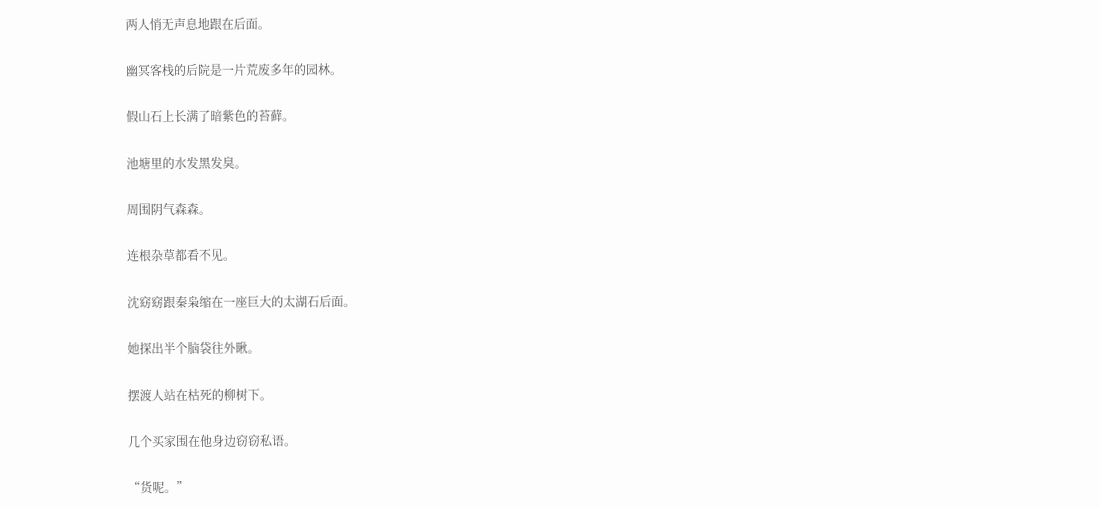两人悄无声息地跟在后面。

幽冥客栈的后院是一片荒废多年的园林。

假山石上长满了暗紫色的苔藓。

池塘里的水发黑发臭。

周围阴气森森。

连根杂草都看不见。

沈窈窈跟秦枭缩在一座巨大的太湖石后面。

她探出半个脑袋往外瞅。

摆渡人站在枯死的柳树下。

几个买家围在他身边窃窃私语。

“货呢。”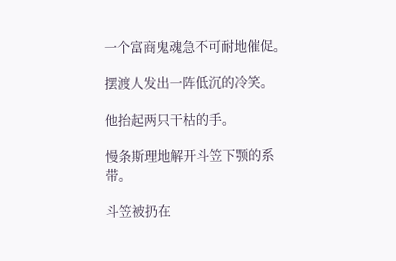一个富商鬼魂急不可耐地催促。

摆渡人发出一阵低沉的冷笑。

他抬起两只干枯的手。

慢条斯理地解开斗笠下颚的系带。

斗笠被扔在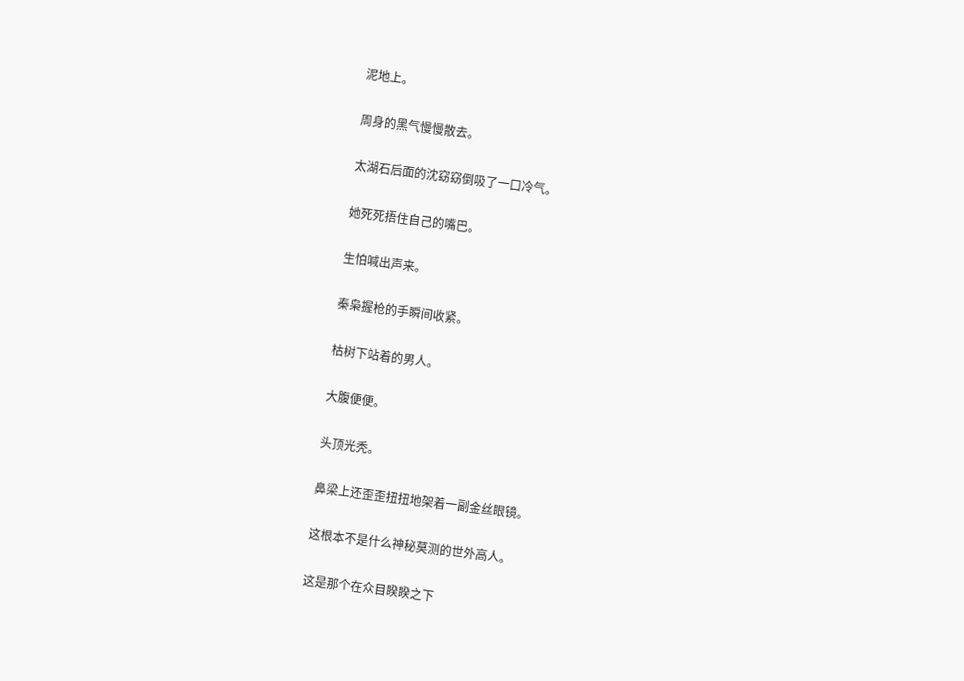泥地上。

周身的黑气慢慢散去。

太湖石后面的沈窈窈倒吸了一口冷气。

她死死捂住自己的嘴巴。

生怕喊出声来。

秦枭握枪的手瞬间收紧。

枯树下站着的男人。

大腹便便。

头顶光秃。

鼻梁上还歪歪扭扭地架着一副金丝眼镜。

这根本不是什么神秘莫测的世外高人。

这是那个在众目睽睽之下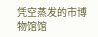凭空蒸发的市博物馆馆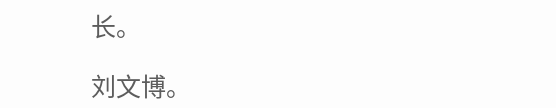长。

刘文博。